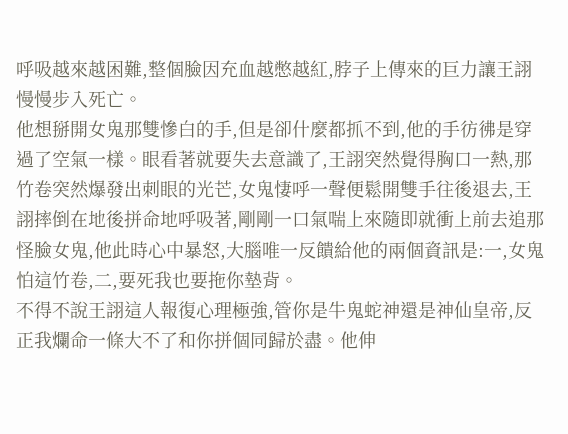呼吸越來越困難,整個臉因充血越憋越紅,脖子上傳來的巨力讓王詡慢慢步入死亡。
他想掰開女鬼那雙慘白的手,但是卻什麼都抓不到,他的手彷彿是穿過了空氣一樣。眼看著就要失去意識了,王詡突然覺得胸口一熱,那竹卷突然爆發出刺眼的光芒,女鬼悽呼一聲便鬆開雙手往後退去,王詡摔倒在地後拼命地呼吸著,剛剛一口氣喘上來隨即就衝上前去追那怪臉女鬼,他此時心中暴怒,大腦唯一反饋給他的兩個資訊是:一,女鬼怕這竹卷,二,要死我也要拖你墊背。
不得不說王詡這人報復心理極強,管你是牛鬼蛇神還是神仙皇帝,反正我爛命一條大不了和你拼個同歸於盡。他伸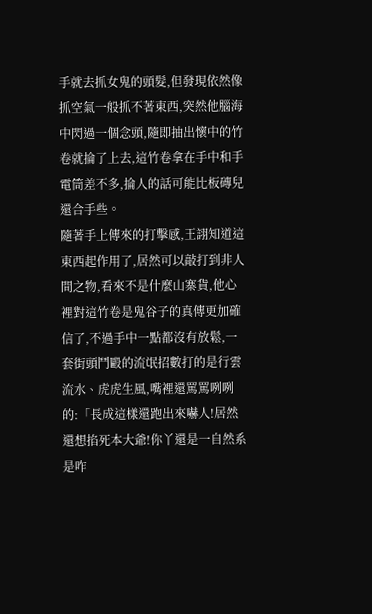手就去抓女鬼的頭髮,但發現依然像抓空氣一般抓不著東西,突然他腦海中閃過一個念頭,隨即抽出懷中的竹卷就掄了上去,這竹卷拿在手中和手電筒差不多,掄人的話可能比板磚兒還合手些。
隨著手上傳來的打擊感,王詡知道這東西起作用了,居然可以敲打到非人間之物,看來不是什麼山寨貨,他心裡對這竹卷是鬼谷子的真傳更加確信了,不過手中一點都沒有放鬆,一套街頭鬥毆的流氓招數打的是行雲流水、虎虎生風,嘴裡還罵罵咧咧的:「長成這樣還跑出來嚇人!居然還想掐死本大爺!你丫還是一自然系是咋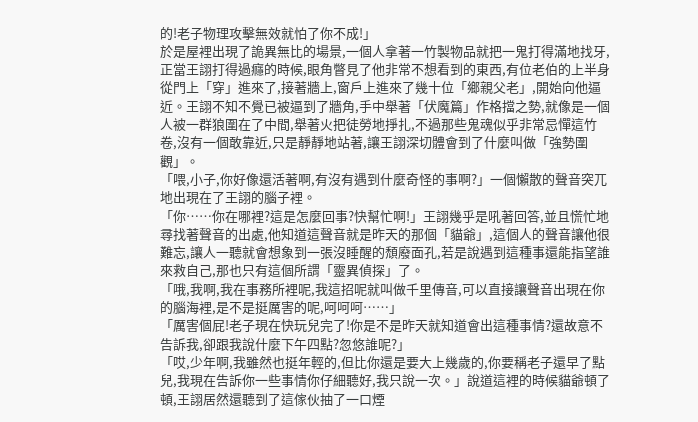的!老子物理攻擊無效就怕了你不成!」
於是屋裡出現了詭異無比的場景,一個人拿著一竹製物品就把一鬼打得滿地找牙,正當王詡打得過癮的時候,眼角瞥見了他非常不想看到的東西,有位老伯的上半身從門上「穿」進來了,接著牆上,窗戶上進來了幾十位「鄉親父老」,開始向他逼近。王詡不知不覺已被逼到了牆角,手中舉著「伏魔篇」作格擋之勢,就像是一個人被一群狼圍在了中間,舉著火把徒勞地掙扎,不過那些鬼魂似乎非常忌憚這竹卷,沒有一個敢靠近,只是靜靜地站著,讓王詡深切體會到了什麼叫做「強勢圍觀」。
「喂,小子,你好像還活著啊,有沒有遇到什麼奇怪的事啊?」一個懶散的聲音突兀地出現在了王詡的腦子裡。
「你……你在哪裡?這是怎麼回事?快幫忙啊!」王詡幾乎是吼著回答,並且慌忙地尋找著聲音的出處,他知道這聲音就是昨天的那個「貓爺」,這個人的聲音讓他很難忘,讓人一聽就會想象到一張沒睡醒的頹廢面孔,若是說遇到這種事還能指望誰來救自己,那也只有這個所謂「靈異偵探」了。
「哦,我啊,我在事務所裡呢,我這招呢就叫做千里傳音,可以直接讓聲音出現在你的腦海裡,是不是挺厲害的呢,呵呵呵……」
「厲害個屁!老子現在快玩兒完了!你是不是昨天就知道會出這種事情?還故意不告訴我,卻跟我說什麼下午四點?忽悠誰呢?」
「哎,少年啊,我雖然也挺年輕的,但比你還是要大上幾歲的,你要稱老子還早了點兒,我現在告訴你一些事情你仔細聽好,我只說一次。」說道這裡的時候貓爺頓了頓,王詡居然還聽到了這傢伙抽了一口煙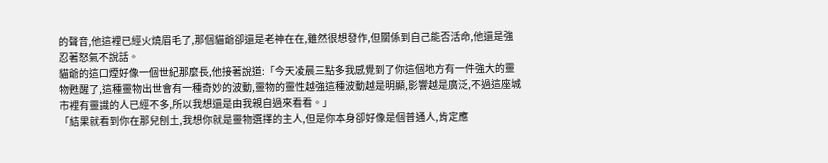的聲音,他這裡已經火燒眉毛了,那個貓爺卻還是老神在在,雖然很想發作,但關係到自己能否活命,他還是強忍著怒氣不說話。
貓爺的這口煙好像一個世紀那麼長,他接著說道:「今天凌晨三點多我感覺到了你這個地方有一件強大的靈物甦醒了,這種靈物出世會有一種奇妙的波動,靈物的靈性越強這種波動越是明顯,影響越是廣泛,不過這座城市裡有靈識的人已經不多,所以我想還是由我親自過來看看。」
「結果就看到你在那兒刨土,我想你就是靈物選擇的主人,但是你本身卻好像是個普通人,肯定應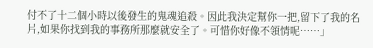付不了十二個小時以後發生的鬼魂追殺。因此我決定幫你一把,留下了我的名片,如果你找到我的事務所那麼就安全了。可惜你好像不領情呢……」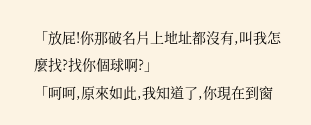「放屁!你那破名片上地址都沒有,叫我怎麼找?找你個球啊?」
「呵呵,原來如此,我知道了,你現在到窗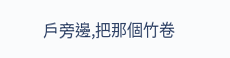戶旁邊,把那個竹卷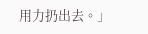用力扔出去。」